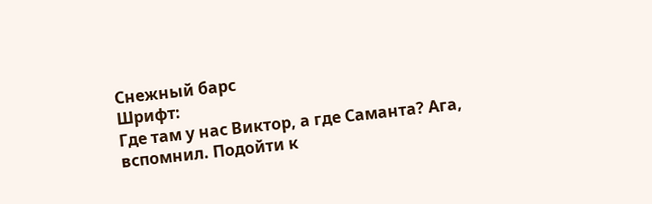Снежный барс
Шрифт:
Где там у нас Виктор, а где Саманта? Ага, вспомнил. Подойти к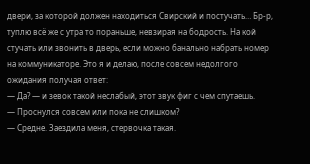двери, за которой должен находиться Свирский и постучать… Бр-р, туплю всё же с утра то пораньше, невзирая на бодрость. На кой стучать или звонить в дверь, если можно банально набрать номер на коммуникаторе. Это я и делаю, после совсем недолгого ожидания получая ответ:
— Да? — и зевок такой неслабый, этот звук фиг с чем спутаешь.
— Проснулся совсем или пока не слишком?
— Средне. Заездила меня, стервочка такая.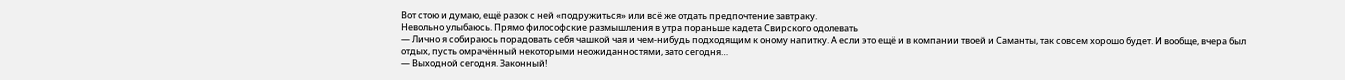Вот стою и думаю, ещё разок с ней «подружиться» или всё же отдать предпочтение завтраку.
Невольно улыбаюсь. Прямо философские размышления в утра пораньше кадета Свирского одолевать
— Лично я собираюсь порадовать себя чашкой чая и чем-нибудь подходящим к оному напитку. А если это ещё и в компании твоей и Саманты, так совсем хорошо будет. И вообще, вчера был отдых, пусть омрачённый некоторыми неожиданностями, зато сегодня…
— Выходной сегодня. Законный!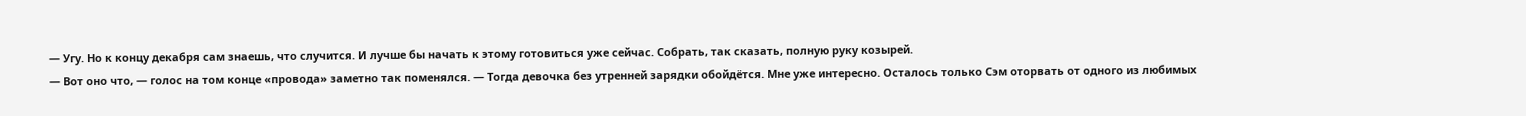— Угу. Но к концу декабря сам знаешь, что случится. И лучше бы начать к этому готовиться уже сейчас. Собрать, так сказать, полную руку козырей.
— Вот оно что, — голос на том конце «провода» заметно так поменялся. — Тогда девочка без утренней зарядки обойдётся. Мне уже интересно. Осталось только Сэм оторвать от одного из любимых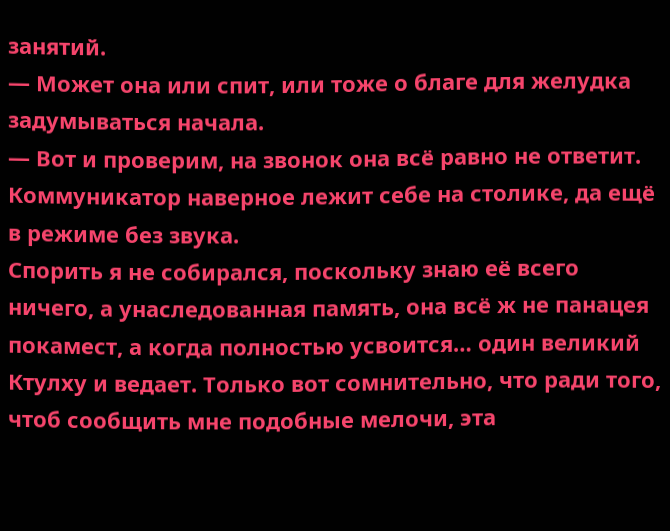занятий.
— Может она или спит, или тоже о благе для желудка задумываться начала.
— Вот и проверим, на звонок она всё равно не ответит. Коммуникатор наверное лежит себе на столике, да ещё в режиме без звука.
Спорить я не собирался, поскольку знаю её всего ничего, а унаследованная память, она всё ж не панацея покамест, а когда полностью усвоится… один великий Ктулху и ведает. Только вот сомнительно, что ради того, чтоб сообщить мне подобные мелочи, эта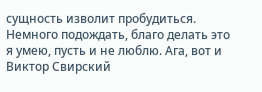сущность изволит пробудиться.
Немного подождать, благо делать это я умею, пусть и не люблю. Ага, вот и Виктор Свирский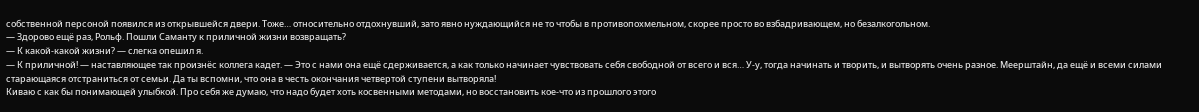собственной персоной появился из открывшейся двери. Тоже… относительно отдохнувший, зато явно нуждающийся не то чтобы в противопохмельном, скорее просто во взбадривающем, но безалкогольном.
— Здорово ещё раз, Рольф. Пошли Саманту к приличной жизни возвращать?
— К какой-какой жизни? — слегка опешил я.
— К приличной! — наставляющее так произнёс коллега кадет. — Это с нами она ещё сдерживается, а как только начинает чувствовать себя свободной от всего и вся… У-у, тогда начинать и творить, и вытворять очень разное. Меерштайн, да ещё и всеми силами старающаяся отстраниться от семьи. Да ты вспомни, что она в честь окончания четвертой ступени вытворяла!
Киваю с как бы понимающей улыбкой. Про себя же думаю, что надо будет хоть косвенными методами, но восстановить кое-что из прошлого этого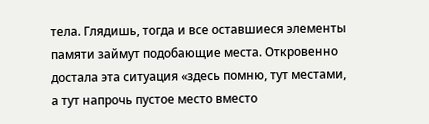тела. Глядишь, тогда и все оставшиеся элементы памяти займут подобающие места. Откровенно достала эта ситуация «здесь помню, тут местами, а тут напрочь пустое место вместо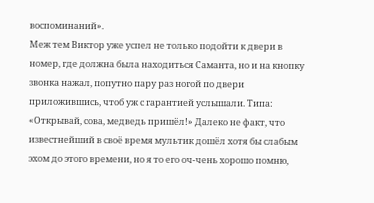воспоминаний».
Меж тем Виктор уже успел не только подойти к двери в номер, где должна была находиться Саманта, но и на кнопку звонка нажал, попутно пару раз ногой по двери приложившись, чтоб уж с гарантией услышали. Типа: «Открывай, сова, медведь пришёл!» Далеко не факт, что известнейший в своё время мультик дошёл хотя бы слабым эхом до этого времени, но я то его оч-чень хорошо помню,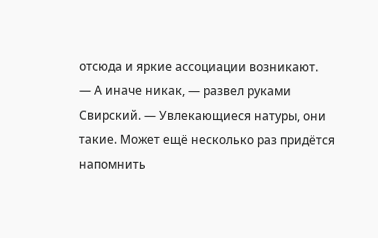отсюда и яркие ассоциации возникают.
— А иначе никак, — развел руками Свирский. — Увлекающиеся натуры, они такие. Может ещё несколько раз придётся напомнить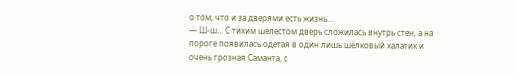о том, что и за дверями есть жизнь…
— Ш-ш… С тихим шелестом дверь сложилась внутрь стен, а на пороге появилась одетая в один лишь шёлковый халатик и очень грозная Саманта, с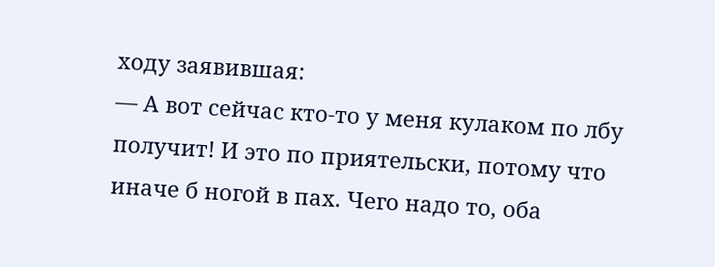ходу заявившая:
— А вот сейчас кто-то у меня кулаком по лбу получит! И это по приятельски, потому что иначе б ногой в пах. Чего надо то, оба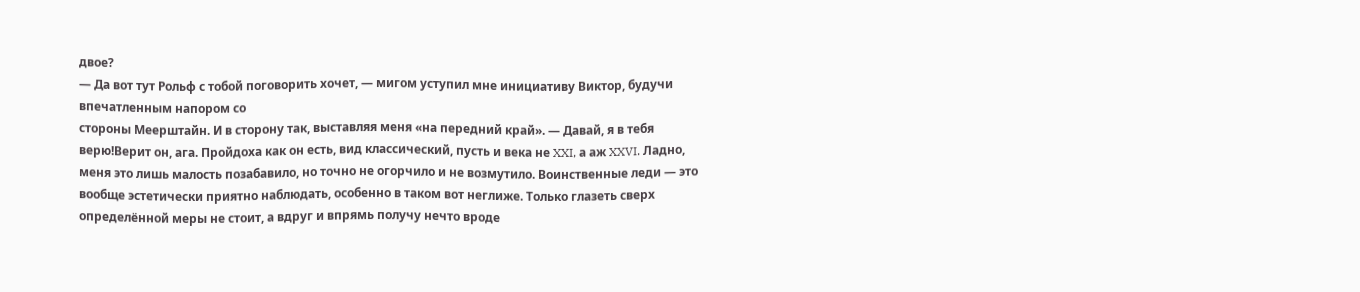двое?
— Да вот тут Рольф с тобой поговорить хочет, — мигом уступил мне инициативу Виктор, будучи впечатленным напором со
стороны Меерштайн. И в сторону так, выставляя меня «на передний край». — Давай, я в тебя верю!Верит он, ага. Пройдоха как он есть, вид классический, пусть и века не XXI, а аж XXVI. Ладно, меня это лишь малость позабавило, но точно не огорчило и не возмутило. Воинственные леди — это вообще эстетически приятно наблюдать, особенно в таком вот неглиже. Только глазеть сверх определённой меры не стоит, а вдруг и впрямь получу нечто вроде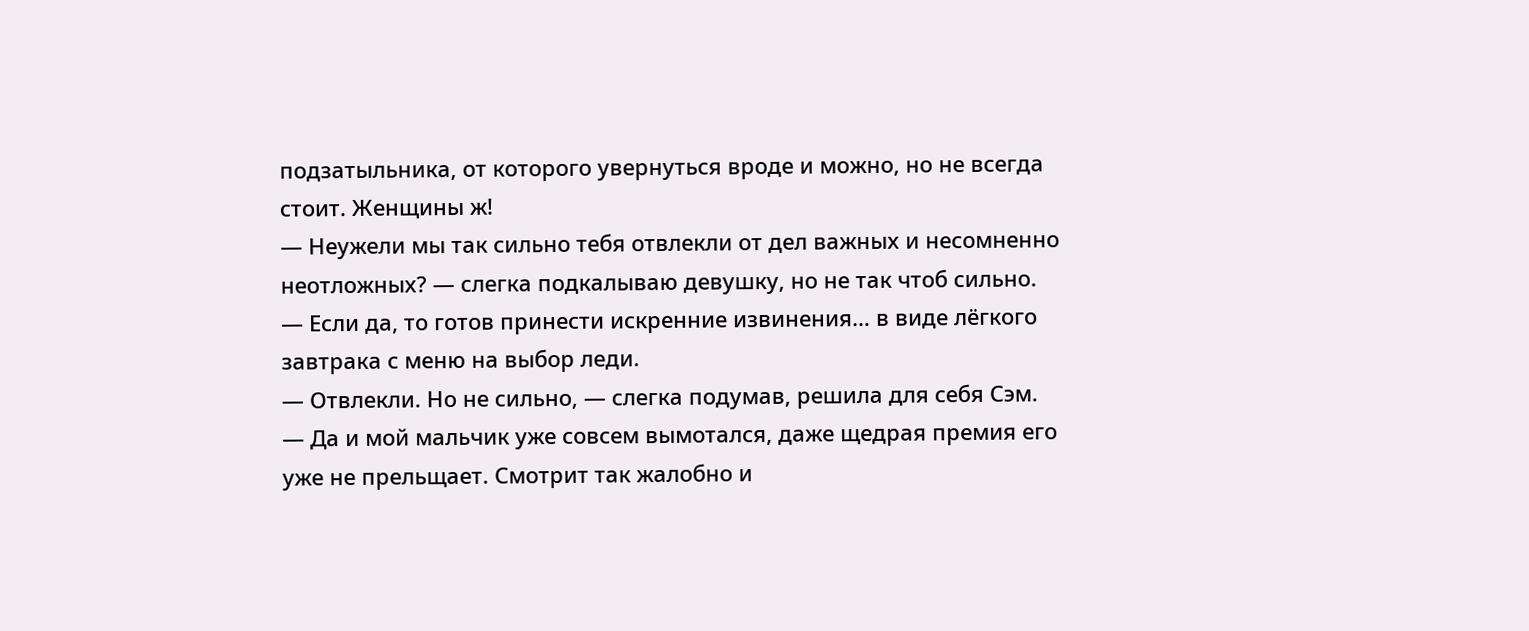подзатыльника, от которого увернуться вроде и можно, но не всегда стоит. Женщины ж!
— Неужели мы так сильно тебя отвлекли от дел важных и несомненно неотложных? — слегка подкалываю девушку, но не так чтоб сильно. — Если да, то готов принести искренние извинения… в виде лёгкого завтрака с меню на выбор леди.
— Отвлекли. Но не сильно, — слегка подумав, решила для себя Сэм. — Да и мой мальчик уже совсем вымотался, даже щедрая премия его уже не прельщает. Смотрит так жалобно и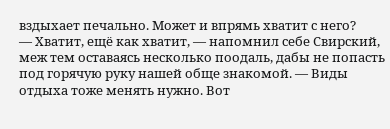вздыхает печально. Может и впрямь хватит с него?
— Хватит, ещё как хватит, — напомнил себе Свирский, меж тем оставаясь несколько поодаль, дабы не попасть под горячую руку нашей обще знакомой. — Виды отдыха тоже менять нужно. Вот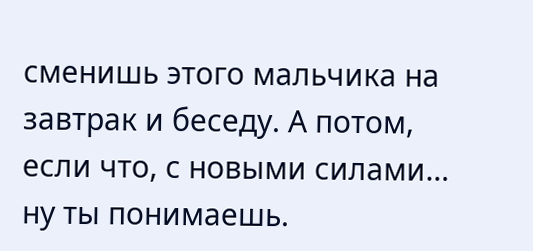сменишь этого мальчика на завтрак и беседу. А потом, если что, с новыми силами… ну ты понимаешь.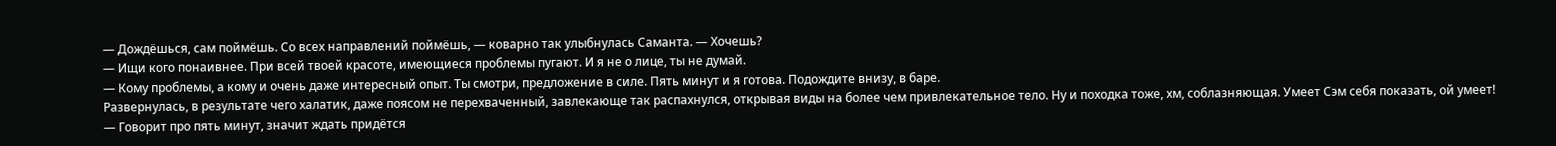— Дождёшься, сам поймёшь. Со всех направлений поймёшь, — коварно так улыбнулась Саманта. — Хочешь?
— Ищи кого понаивнее. При всей твоей красоте, имеющиеся проблемы пугают. И я не о лице, ты не думай.
— Кому проблемы, а кому и очень даже интересный опыт. Ты смотри, предложение в силе. Пять минут и я готова. Подождите внизу, в баре.
Развернулась, в результате чего халатик, даже поясом не перехваченный, завлекающе так распахнулся, открывая виды на более чем привлекательное тело. Ну и походка тоже, хм, соблазняющая. Умеет Сэм себя показать, ой умеет!
— Говорит про пять минут, значит ждать придётся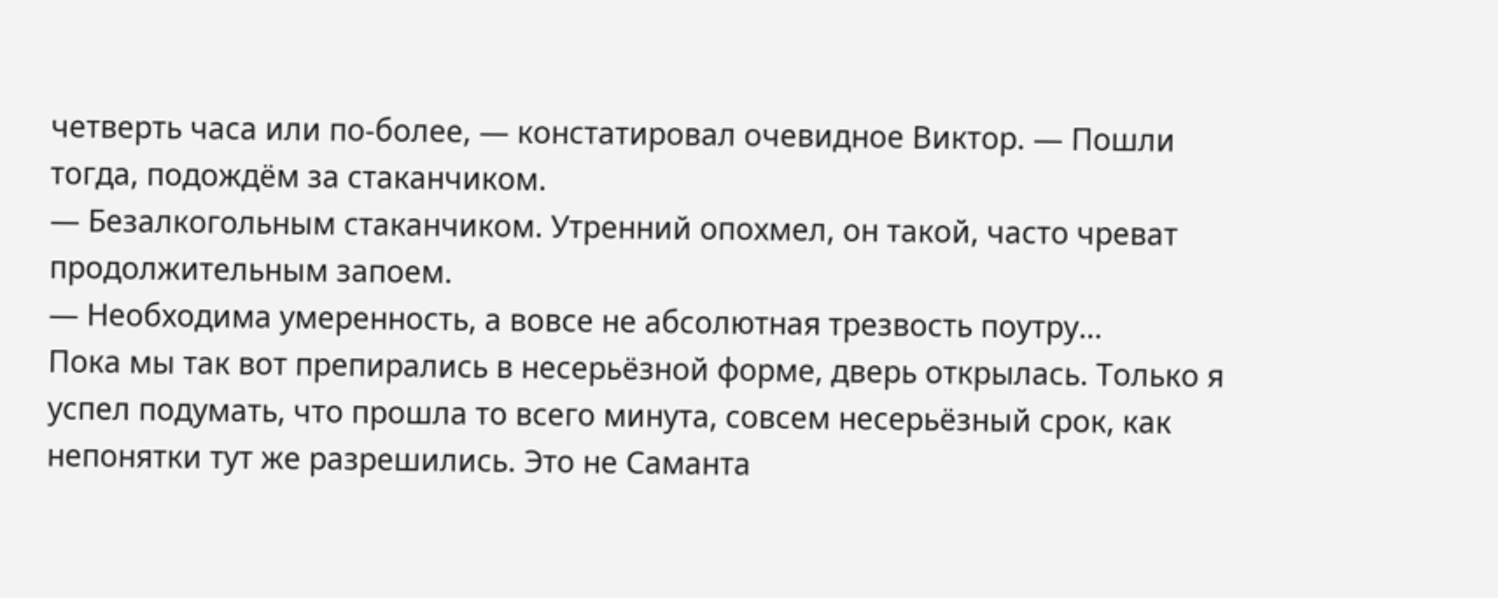четверть часа или по-более, — констатировал очевидное Виктор. — Пошли тогда, подождём за стаканчиком.
— Безалкогольным стаканчиком. Утренний опохмел, он такой, часто чреват продолжительным запоем.
— Необходима умеренность, а вовсе не абсолютная трезвость поутру…
Пока мы так вот препирались в несерьёзной форме, дверь открылась. Только я успел подумать, что прошла то всего минута, совсем несерьёзный срок, как непонятки тут же разрешились. Это не Саманта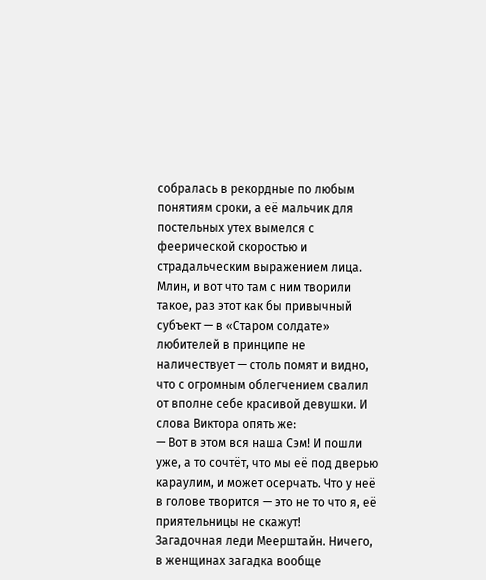собралась в рекордные по любым понятиям сроки, а её мальчик для постельных утех вымелся с феерической скоростью и страдальческим выражением лица. Млин, и вот что там с ним творили такое, раз этот как бы привычный субъект — в «Старом солдате» любителей в принципе не наличествует — столь помят и видно, что с огромным облегчением свалил от вполне себе красивой девушки. И слова Виктора опять же:
— Вот в этом вся наша Сэм! И пошли уже, а то сочтёт, что мы её под дверью караулим, и может осерчать. Что у неё в голове творится — это не то что я, её приятельницы не скажут!
Загадочная леди Меерштайн. Ничего, в женщинах загадка вообще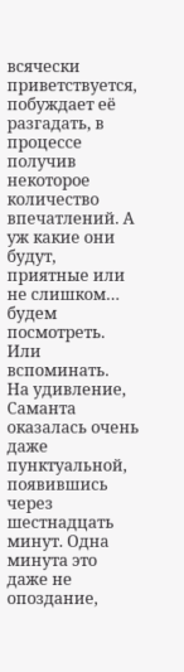всячески приветствуется, побуждает её разгадать, в процессе получив некоторое количество впечатлений. А уж какие они будут, приятные или не слишком… будем посмотреть. Или вспоминать.
На удивление, Саманта оказалась очень даже пунктуальной, появившись через шестнадцать минут. Одна минута это даже не опоздание,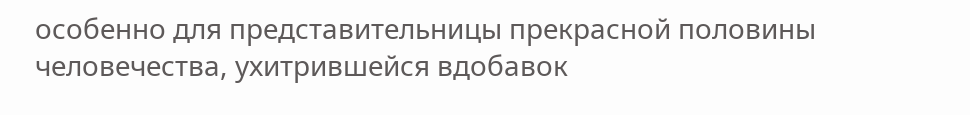особенно для представительницы прекрасной половины человечества, ухитрившейся вдобавок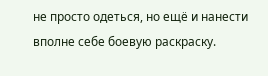не просто одеться, но ещё и нанести вполне себе боевую раскраску.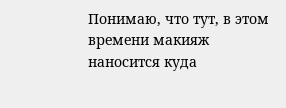Понимаю, что тут, в этом времени макияж наносится куда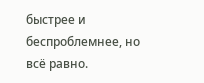быстрее и беспроблемнее, но всё равно.